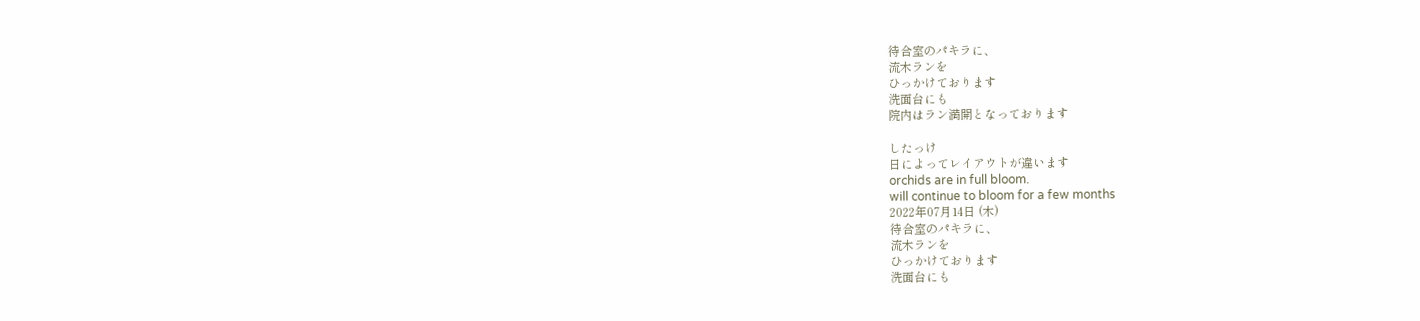待合室のパキラに、
流木ランを
ひっかけております
洗面台にも
院内はラン満開となっております

したっけ
日によってレイアウトが違います
orchids are in full bloom.
will continue to bloom for a few months
2022年07月14日 (木)
待合室のパキラに、
流木ランを
ひっかけております
洗面台にも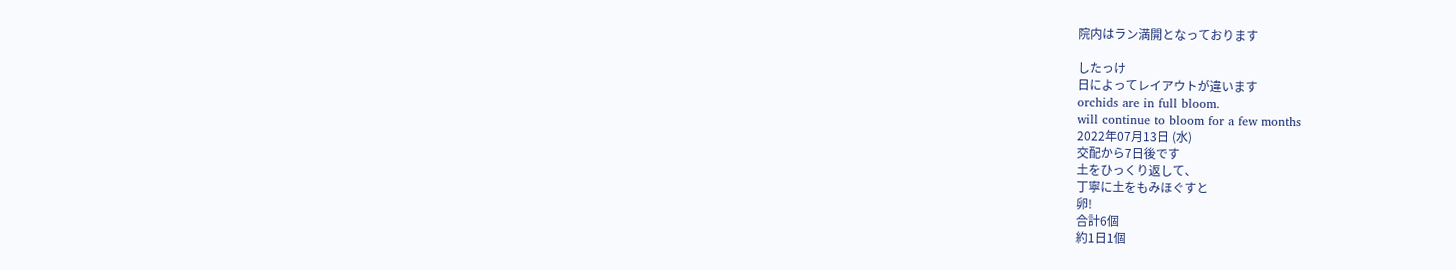院内はラン満開となっております

したっけ
日によってレイアウトが違います
orchids are in full bloom.
will continue to bloom for a few months
2022年07月13日 (水)
交配から7日後です
土をひっくり返して、
丁寧に土をもみほぐすと
卵!
合計6個
約1日1個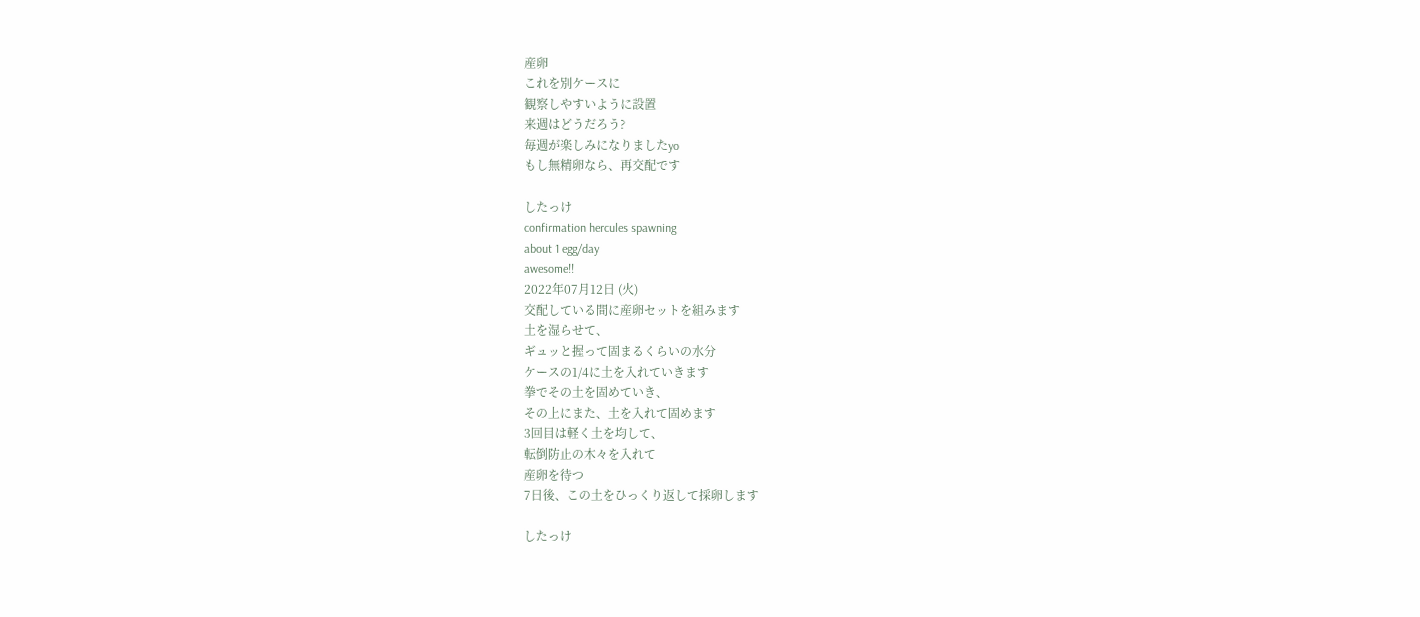産卵
これを別ケースに
観察しやすいように設置
来週はどうだろう?
毎週が楽しみになりましたyo
もし無精卵なら、再交配です

したっけ
confirmation hercules spawning
about 1 egg/day
awesome!!
2022年07月12日 (火)
交配している間に産卵セットを組みます
土を湿らせて、
ギュッと握って固まるくらいの水分
ケースの1/4に土を入れていきます
拳でその土を固めていき、
その上にまた、土を入れて固めます
3回目は軽く土を均して、
転倒防止の木々を入れて
産卵を待つ
7日後、この土をひっくり返して採卵します

したっけ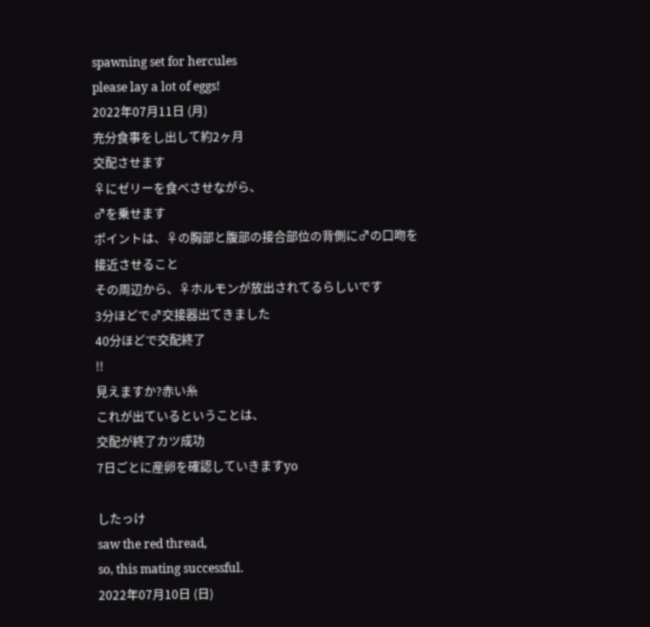spawning set for hercules
please lay a lot of eggs!
2022年07月11日 (月)
充分食事をし出して約2ヶ月
交配させます
♀にゼリーを食べさせながら、
♂を乗せます
ポイントは、♀の胸部と腹部の接合部位の背側に♂の口吻を接近させること
その周辺から、♀ホルモンが放出されてるらしいです
3分ほどで♂交接器出てきました
40分ほどで交配終了
!!
見えますか?赤い糸
これが出ているということは、
交配が終了カツ成功
7日ごとに産卵を確認していきますyo

したっけ
saw the red thread,
so, this mating successful.
2022年07月10日 (日)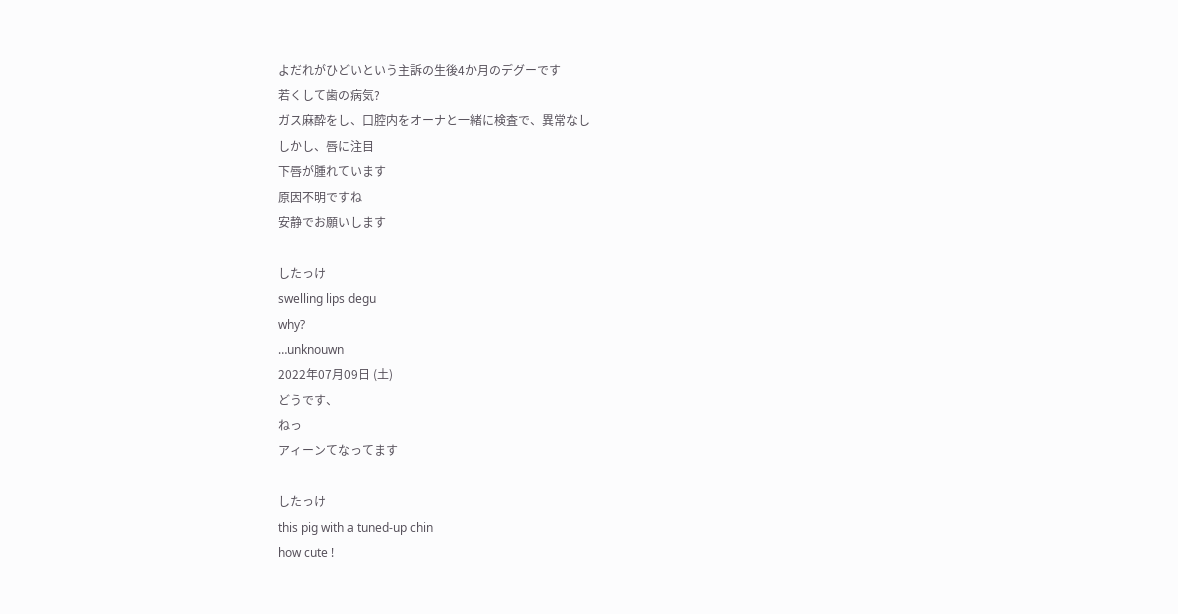よだれがひどいという主訴の生後4か月のデグーです
若くして歯の病気?
ガス麻酔をし、口腔内をオーナと一緒に検査で、異常なし
しかし、唇に注目
下唇が腫れています
原因不明ですね
安静でお願いします

したっけ
swelling lips degu
why?
…unknouwn
2022年07月09日 (土)
どうです、
ねっ
アィーンてなってます

したっけ
this pig with a tuned-up chin
how cute !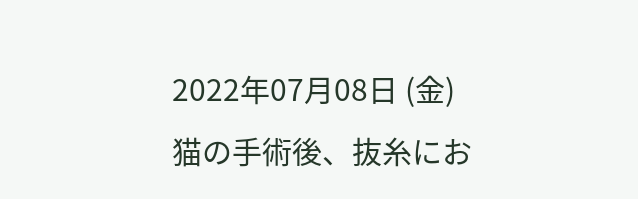2022年07月08日 (金)
猫の手術後、抜糸にお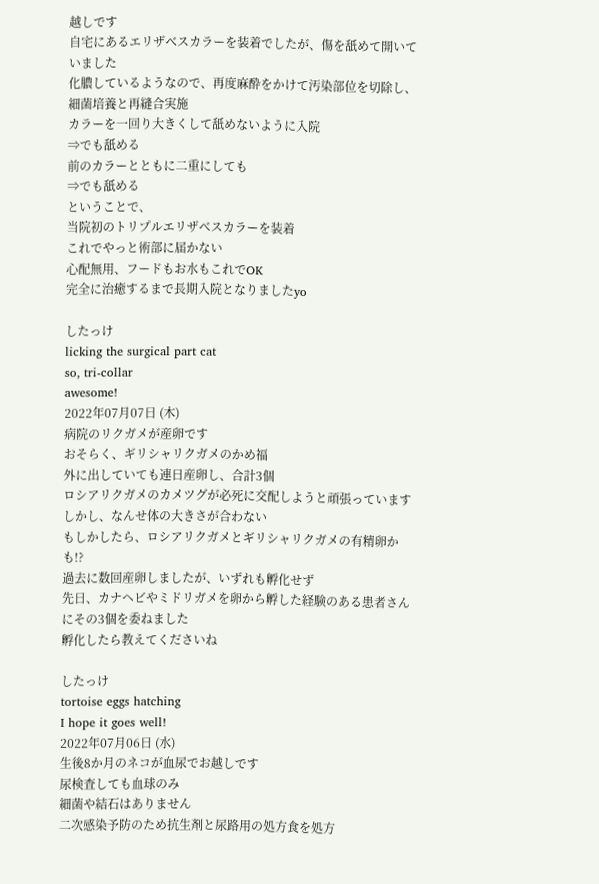越しです
自宅にあるエリザベスカラーを装着でしたが、傷を舐めて開いていました
化膿しているようなので、再度麻酔をかけて汚染部位を切除し、細菌培養と再縫合実施
カラーを一回り大きくして舐めないように入院
⇒でも舐める
前のカラーとともに二重にしても
⇒でも舐める
ということで、
当院初のトリプルエリザベスカラーを装着
これでやっと術部に届かない
心配無用、フードもお水もこれでOK
完全に治癒するまで長期入院となりましたyo

したっけ
licking the surgical part cat
so, tri-collar
awesome!
2022年07月07日 (木)
病院のリクガメが産卵です
おそらく、ギリシャリクガメのかめ福
外に出していても連日産卵し、合計3個
ロシアリクガメのカメツグが必死に交配しようと頑張っています
しかし、なんせ体の大きさが合わない
もしかしたら、ロシアリクガメとギリシャリクガメの有精卵かも!?
過去に数回産卵しましたが、いずれも孵化せず
先日、カナヘビやミドリガメを卵から孵した経験のある患者さんにその3個を委ねました
孵化したら教えてくださいね

したっけ
tortoise eggs hatching
I hope it goes well!
2022年07月06日 (水)
生後8か月のネコが血尿でお越しです
尿検査しても血球のみ
細菌や結石はありません
二次感染予防のため抗生剤と尿路用の処方食を処方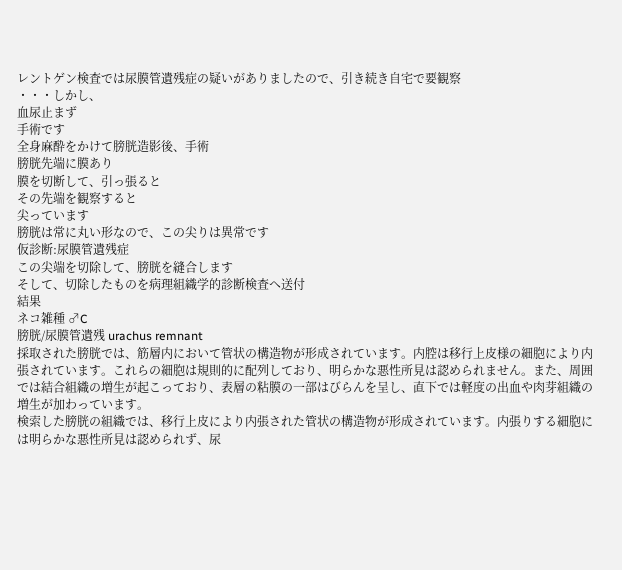レントゲン検査では尿膜管遺残症の疑いがありましたので、引き続き自宅で要観察
・・・しかし、
血尿止まず
手術です
全身麻酔をかけて膀胱造影後、手術
膀胱先端に膜あり
膜を切断して、引っ張ると
その先端を観察すると
尖っています
膀胱は常に丸い形なので、この尖りは異常です
仮診断:尿膜管遺残症
この尖端を切除して、膀胱を縫合します
そして、切除したものを病理組織学的診断検査へ送付
結果
ネコ雑種 ♂C
膀胱/尿膜管遺残 urachus remnant
採取された膀胱では、筋層内において管状の構造物が形成されています。内腔は移行上皮様の細胞により内張されています。これらの細胞は規則的に配列しており、明らかな悪性所見は認められません。また、周囲では結合組織の増生が起こっており、表層の粘膜の一部はびらんを呈し、直下では軽度の出血や肉芽組織の増生が加わっています。
検索した膀胱の組織では、移行上皮により内張された管状の構造物が形成されています。内張りする細胞には明らかな悪性所見は認められず、尿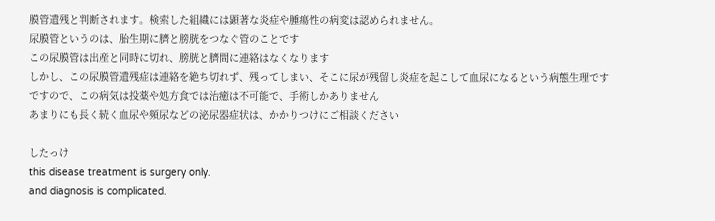膜管遺残と判断されます。検索した組織には顕著な炎症や腫瘍性の病変は認められません。
尿膜管というのは、胎生期に臍と膀胱をつなぐ管のことです
この尿膜管は出産と同時に切れ、膀胱と臍間に連絡はなくなります
しかし、この尿膜管遺残症は連絡を絶ち切れず、残ってしまい、そこに尿が残留し炎症を起こして血尿になるという病態生理です
ですので、この病気は投薬や処方食では治癒は不可能で、手術しかありません
あまりにも長く続く血尿や頻尿などの泌尿器症状は、かかりつけにご相談ください

したっけ
this disease treatment is surgery only.
and diagnosis is complicated.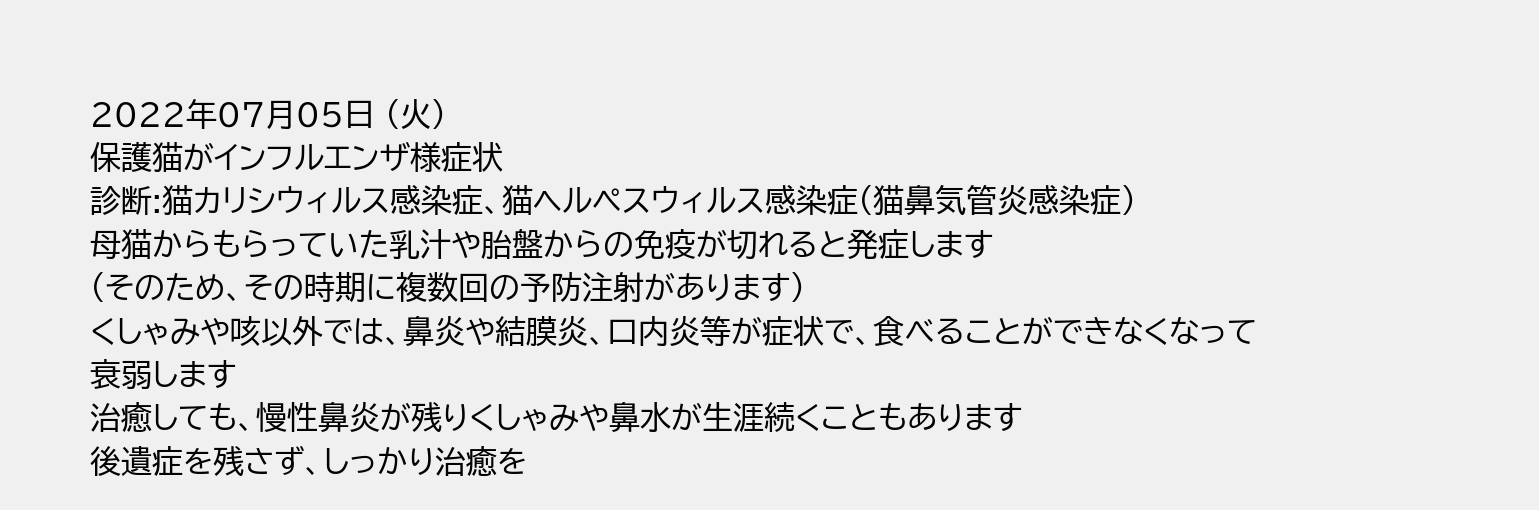2022年07月05日 (火)
保護猫がインフルエンザ様症状
診断:猫カリシウィルス感染症、猫ヘルペスウィルス感染症(猫鼻気管炎感染症)
母猫からもらっていた乳汁や胎盤からの免疫が切れると発症します
(そのため、その時期に複数回の予防注射があります)
くしゃみや咳以外では、鼻炎や結膜炎、口内炎等が症状で、食べることができなくなって衰弱します
治癒しても、慢性鼻炎が残りくしゃみや鼻水が生涯続くこともあります
後遺症を残さず、しっかり治癒を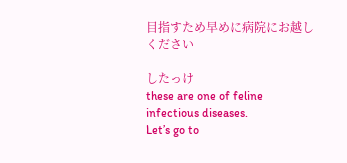目指すため早めに病院にお越しください

したっけ
these are one of feline infectious diseases.
Let’s go to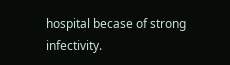hospital becase of strong infectivity.